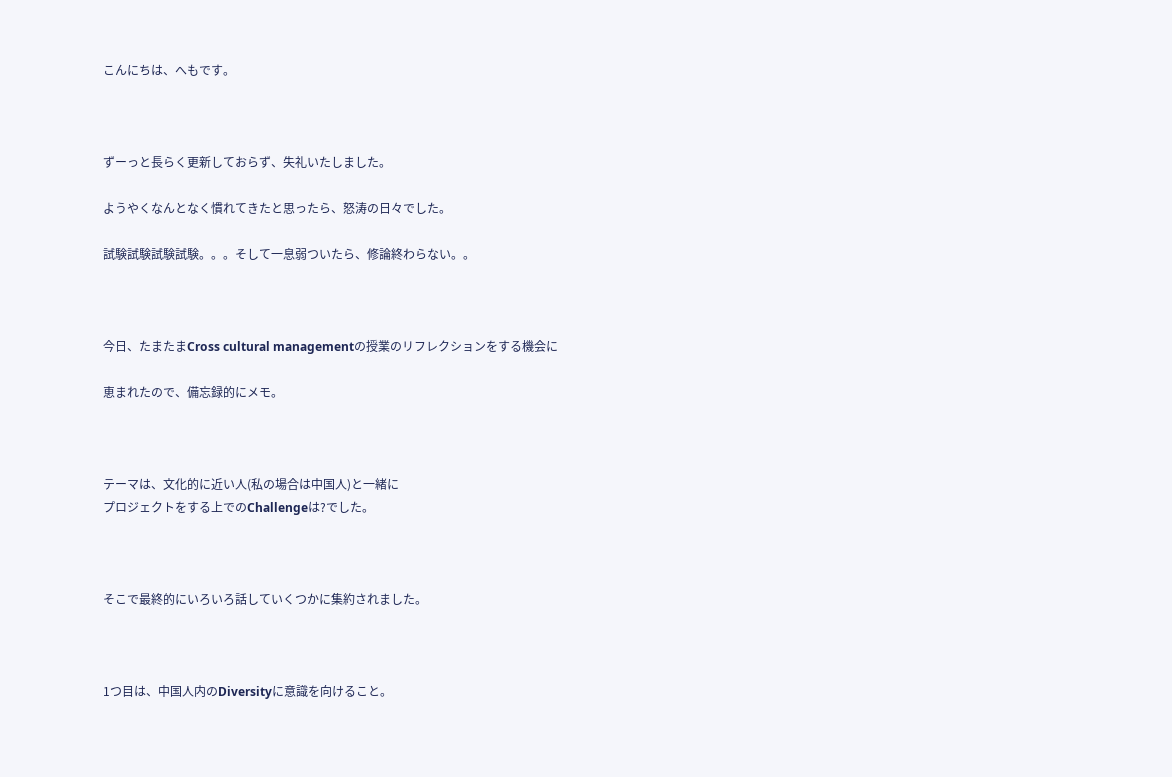こんにちは、へもです。



ずーっと長らく更新しておらず、失礼いたしました。

ようやくなんとなく慣れてきたと思ったら、怒涛の日々でした。

試験試験試験試験。。。そして一息弱ついたら、修論終わらない。。



今日、たまたまCross cultural managementの授業のリフレクションをする機会に

恵まれたので、備忘録的にメモ。



テーマは、文化的に近い人(私の場合は中国人)と一緒に
プロジェクトをする上でのChallengeは?でした。



そこで最終的にいろいろ話していくつかに集約されました。



1つ目は、中国人内のDiversityに意識を向けること。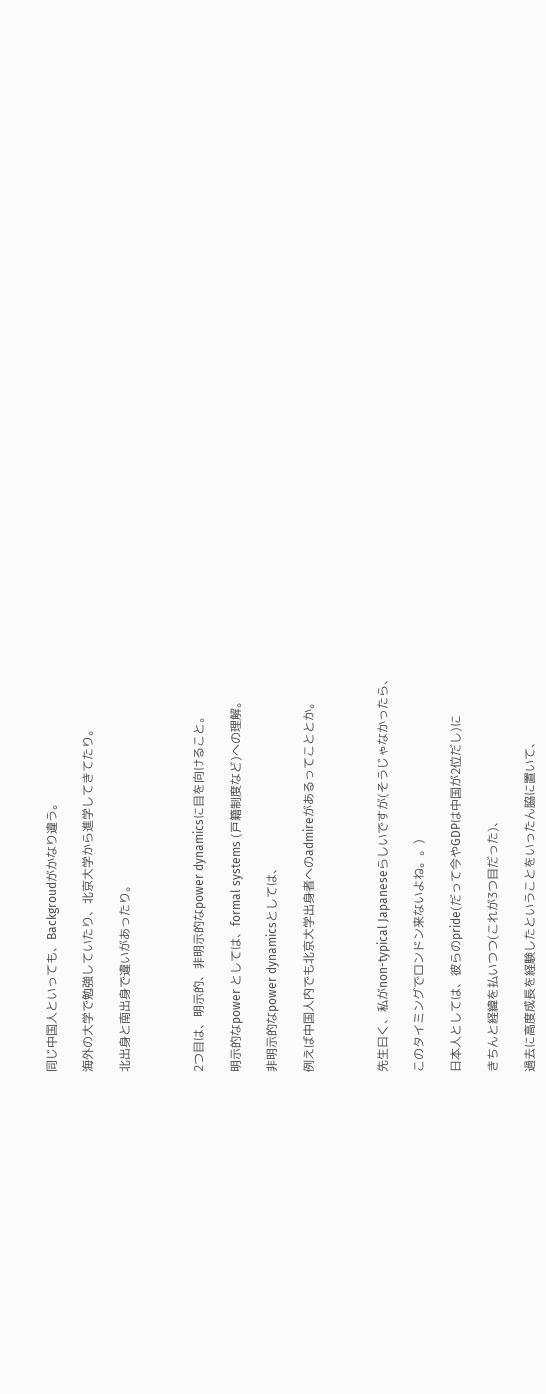同じ中国人といっても、Backgroudがかなり違う。

海外の大学で勉強していたり、北京大学から進学してきてたり。

北出身と南出身で違いがあったり。



2つ目は、明示的、非明示的なpower dynamicsに目を向けること。

明示的なpower としては、formal systems (戸籍制度など)への理解。

非明示的なpower dynamicsとしては、

例えば中国人内でも北京大学出身者へのadmireがあるってこととか。



先生曰く、私がnon-typical Japaneseらしいですが(そうじゃなかったら、

このタイミングでロンドン来ないよね。。)

日本人としては、彼らのpride(だって今やGDPは中国が2位だし)に

きちんと経緯を払いつつ(これが3つ目だった)、

過去に高度成長を経験したということをいったん脇に置いて、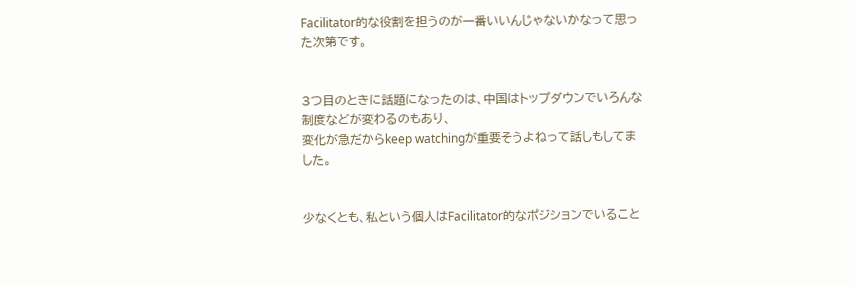Facilitator的な役割を担うのが一番いいんじゃないかなって思った次第です。


3つ目のときに話題になったのは、中国はトップダウンでいろんな制度などが変わるのもあり、
変化が急だからkeep watchingが重要そうよねって話しもしてました。


少なくとも、私という個人はFacilitator的なポジションでいること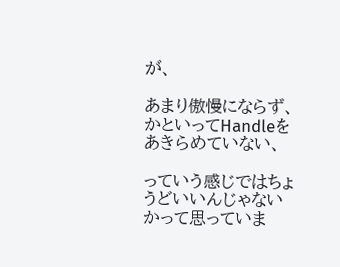が、

あまり傲慢にならず、かといってHandleをあきらめていない、

っていう感じではちょうどいいんじゃないかって思っていま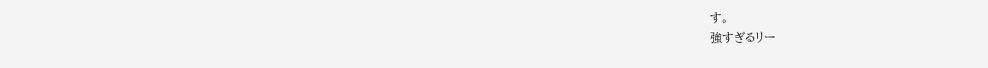す。
強すぎるリー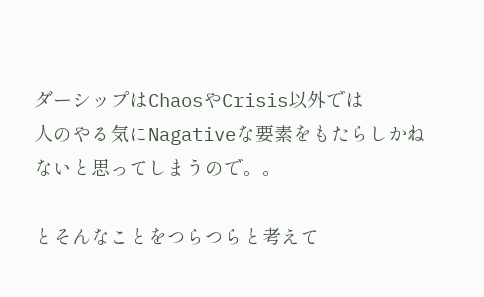ダーシップはChaosやCrisis以外では
人のやる気にNagativeな要素をもたらしかねないと思ってしまうので。。

とそんなことをつらつらと考えて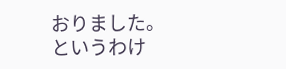おりました。
というわけ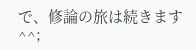で、修論の旅は続きます^^;